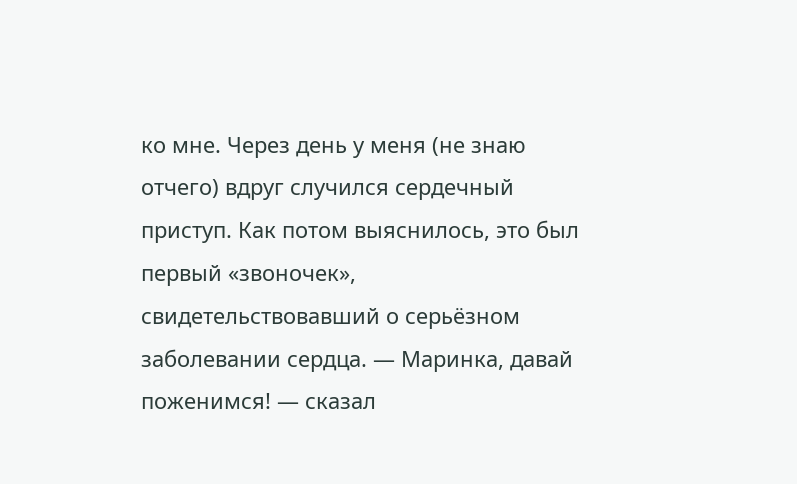ко мне. Через день у меня (не знаю отчего) вдруг случился сердечный приступ. Как потом выяснилось, это был первый «звоночек», свидетельствовавший о серьёзном заболевании сердца. — Маринка, давай поженимся! — сказал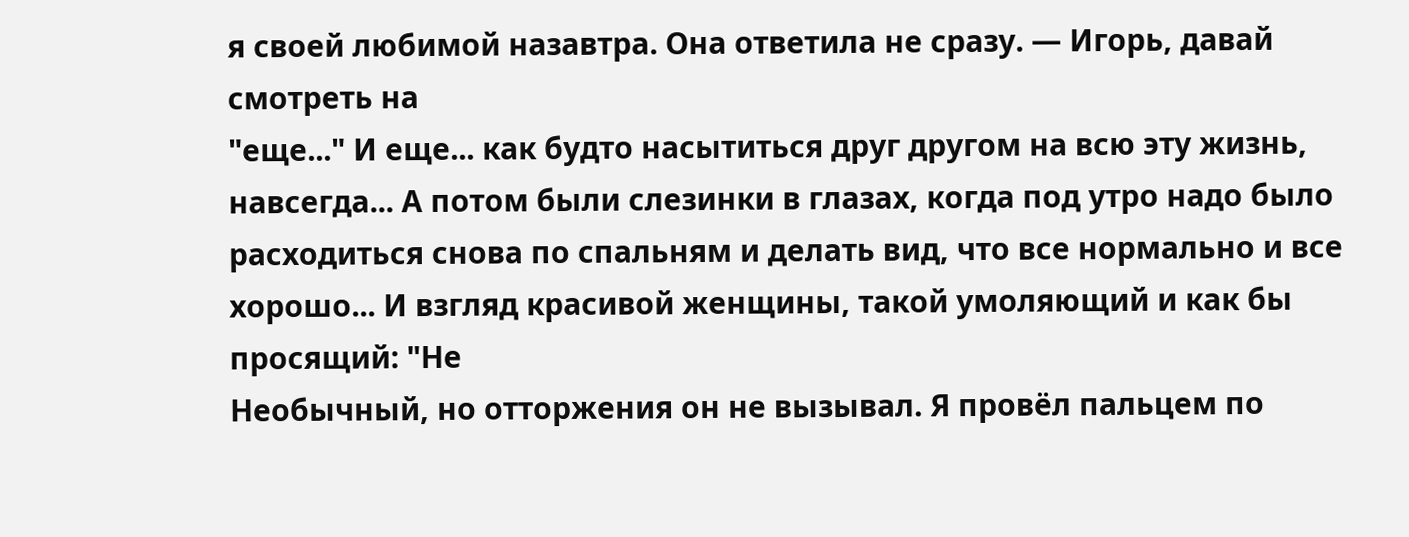я своей любимой назавтра. Она ответила не сразу. — Игорь, давай смотреть на
"еще..." И еще... как будто насытиться друг другом на всю эту жизнь, навсегда... А потом были слезинки в глазах, когда под утро надо было расходиться снова по спальням и делать вид, что все нормально и все хорошо... И взгляд красивой женщины, такой умоляющий и как бы просящий: "Не
Необычный, но отторжения он не вызывал. Я провёл пальцем по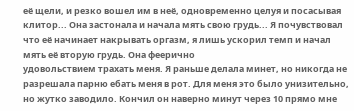её щели, и резко вошел им в неё, одновременно целуя и посасывая клитор... Она застонала и начала мять свою грудь... Я почувствовал что её начинает накрывать оргазм, я лишь ускорил темп и начал мять её вторую грудь. Она феерично
удовольствием трахать меня. Я раньше делала минет, но никогда не разрешала парню ебать меня в рот. Для меня это было унизительно, но жутко заводило. Кончил он наверно минут через 10 прямо мне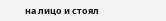на лицо и стоял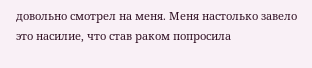довольно смотрел на меня. Меня настолько завело это насилие, что став раком попросила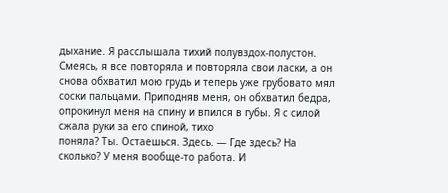дыхание. Я расслышала тихий полувздох-полустон. Смеясь, я все повторяла и повторяла свои ласки, а он снова обхватил мою грудь и теперь уже грубовато мял соски пальцами. Приподняв меня, он обхватил бедра, опрокинул меня на спину и впился в губы. Я с силой сжала руки за его спиной, тихо
поняла? Ты. Остаешься. Здесь. — Где здесь? На сколько? У меня вообще-то работа. И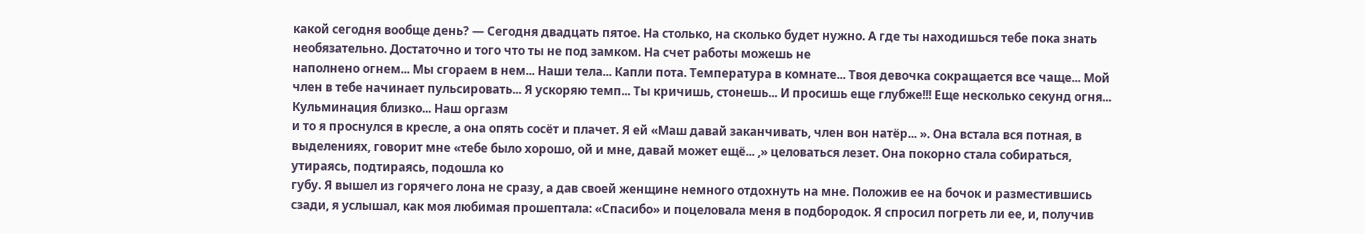какой сегодня вообще день? — Сегодня двадцать пятое. На столько, на сколько будет нужно. А где ты находишься тебе пока знать необязательно. Достаточно и того что ты не под замком. На счет работы можешь не
наполнено огнем... Мы сгораем в нем... Наши тела... Капли пота. Температура в комнате... Твоя девочка сокращается все чаще... Мой член в тебе начинает пульсировать... Я ускоряю темп... Ты кричишь, стонешь... И просишь еще глубже!!! Еще несколько секунд огня... Кульминация близко... Наш оргазм
и то я проснулся в кресле, а она опять сосёт и плачет. Я ей «Маш давай заканчивать, член вон натёр... ». Она встала вся потная, в выделениях, говорит мне «тебе было хорошо, ой и мне, давай может ещё... ,» целоваться лезет. Она покорно стала собираться, утираясь, подтираясь, подошла ко
губу. Я вышел из горячего лона не сразу, а дав своей женщине немного отдохнуть на мне. Положив ее на бочок и разместившись сзади, я услышал, как моя любимая прошептала: «Спасибо» и поцеловала меня в подбородок. Я спросил погреть ли ее, и, получив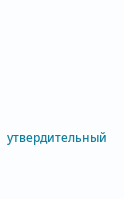утвердительный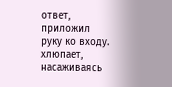ответ, приложил руку ко входу.
хлюпает, насаживаясь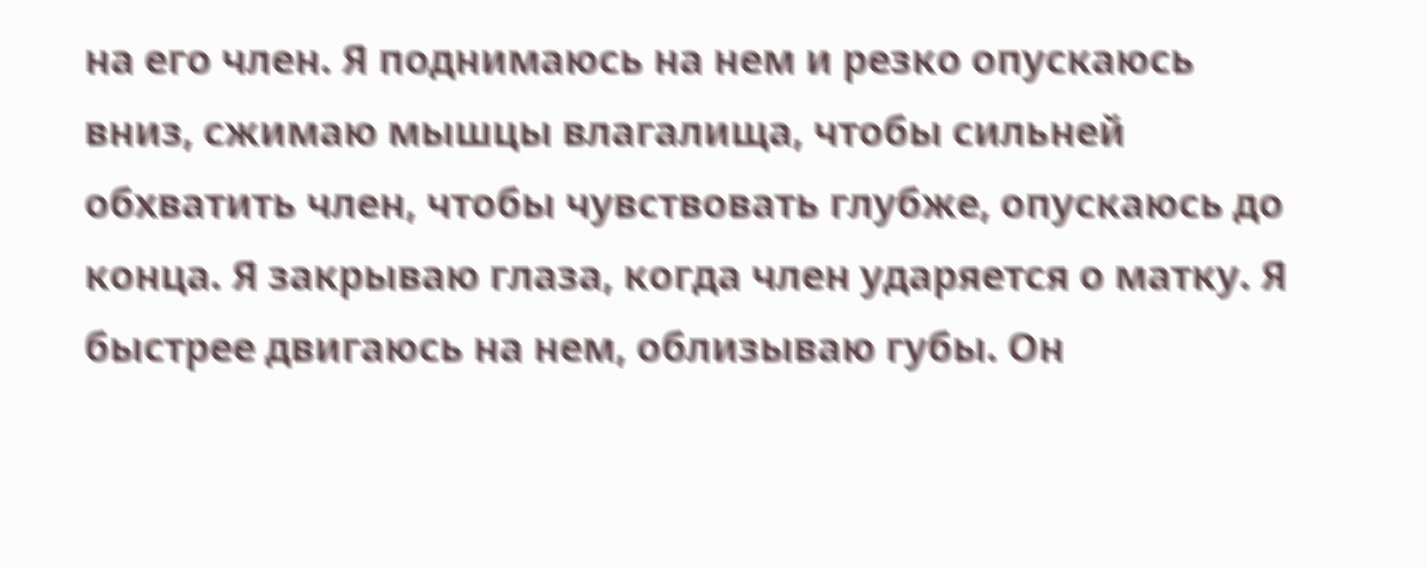на его член. Я поднимаюсь на нем и резко опускаюсь вниз, сжимаю мышцы влагалища, чтобы сильней обхватить член, чтобы чувствовать глубже, опускаюсь до конца. Я закрываю глаза, когда член ударяется о матку. Я быстрее двигаюсь на нем, облизываю губы. Он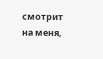смотрит на меня,